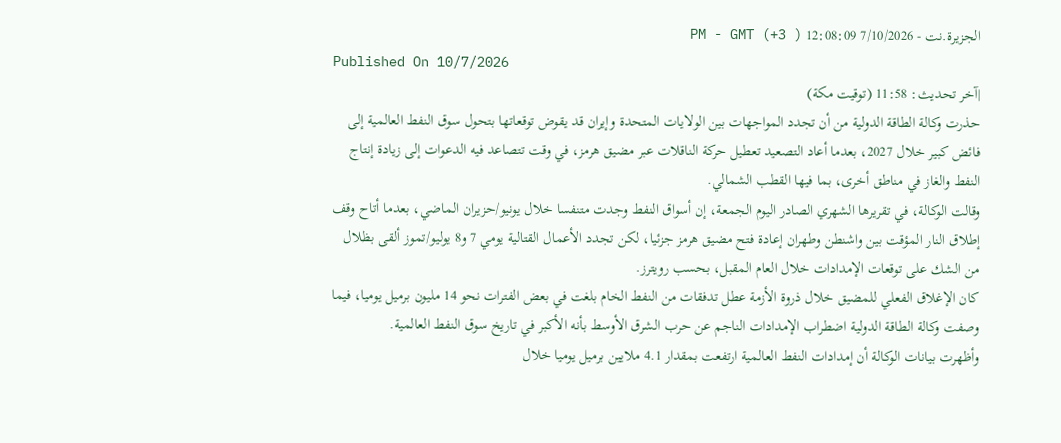الجزيرة.نت - 7/10/2026 12:08:09 PM - GMT (+3 )
Published On 10/7/2026
|آخر تحديث: 11:58 (توقيت مكة)
حذرت وكالة الطاقة الدولية من أن تجدد المواجهات بين الولايات المتحدة وإيران قد يقوض توقعاتها بتحول سوق النفط العالمية إلى فائض كبير خلال 2027، بعدما أعاد التصعيد تعطيل حركة الناقلات عبر مضيق هرمز، في وقت تتصاعد فيه الدعوات إلى زيادة إنتاج النفط والغاز في مناطق أخرى، بما فيها القطب الشمالي.
وقالت الوكالة، في تقريرها الشهري الصادر اليوم الجمعة، إن أسواق النفط وجدت متنفسا خلال يونيو/حزيران الماضي، بعدما أتاح وقف إطلاق النار المؤقت بين واشنطن وطهران إعادة فتح مضيق هرمز جزئيا، لكن تجدد الأعمال القتالية يومي 7 و8 يوليو/تموز ألقى بظلال من الشك على توقعات الإمدادات خلال العام المقبل، بحسب رويترز.
كان الإغلاق الفعلي للمضيق خلال ذروة الأزمة عطل تدفقات من النفط الخام بلغت في بعض الفترات نحو 14 مليون برميل يوميا، فيما وصفت وكالة الطاقة الدولية اضطراب الإمدادات الناجم عن حرب الشرق الأوسط بأنه الأكبر في تاريخ سوق النفط العالمية.
وأظهرت بيانات الوكالة أن إمدادات النفط العالمية ارتفعت بمقدار 4.1 ملايين برميل يوميا خلال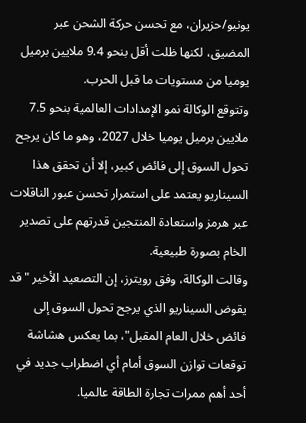يونيو/حزيران، مع تحسن حركة الشحن عبر المضيق، لكنها ظلت أقل بنحو 9.4 ملايين برميل يوميا من مستويات ما قبل الحرب.
وتتوقع الوكالة نمو الإمدادات العالمية بنحو 7.5 ملايين برميل يوميا خلال 2027، وهو ما كان يرجح تحول السوق إلى فائض كبير، إلا أن تحقق هذا السيناريو يعتمد على استمرار تحسن عبور الناقلات عبر هرمز واستعادة المنتجين قدرتهم على تصدير الخام بصورة طبيعية.
وقالت الوكالة، وفق رويترز، إن التصعيد الأخير "قد يقوض السيناريو الذي يرجح تحول السوق إلى فائض خلال العام المقبل"، بما يعكس هشاشة توقعات توازن السوق أمام أي اضطراب جديد في أحد أهم ممرات تجارة الطاقة عالميا.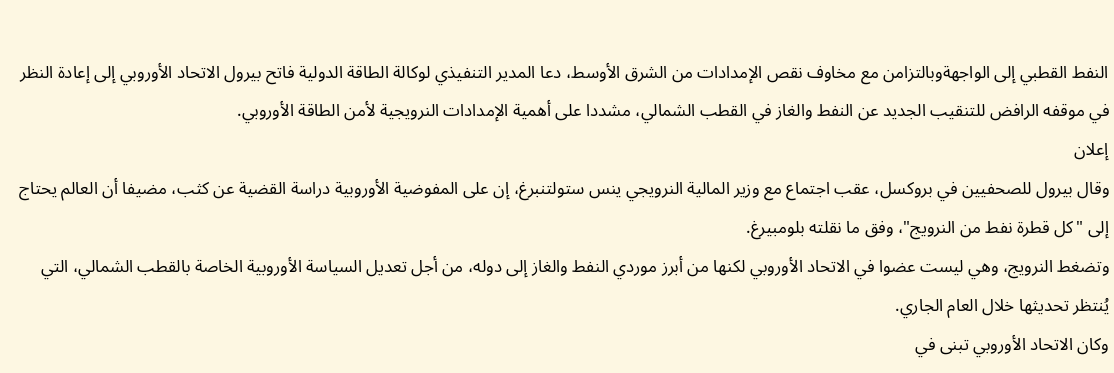النفط القطبي إلى الواجهةوبالتزامن مع مخاوف نقص الإمدادات من الشرق الأوسط، دعا المدير التنفيذي لوكالة الطاقة الدولية فاتح بيرول الاتحاد الأوروبي إلى إعادة النظر في موقفه الرافض للتنقيب الجديد عن النفط والغاز في القطب الشمالي، مشددا على أهمية الإمدادات النرويجية لأمن الطاقة الأوروبي.
إعلان
وقال بيرول للصحفيين في بروكسل، عقب اجتماع مع وزير المالية النرويجي ينس ستولتنبرغ، إن على المفوضية الأوروبية دراسة القضية عن كثب، مضيفا أن العالم يحتاج إلى "كل قطرة نفط من النرويج"، وفق ما نقلته بلومبيرغ.
وتضغط النرويج، وهي ليست عضوا في الاتحاد الأوروبي لكنها من أبرز موردي النفط والغاز إلى دوله، من أجل تعديل السياسة الأوروبية الخاصة بالقطب الشمالي، التي يُنتظر تحديثها خلال العام الجاري.
وكان الاتحاد الأوروبي تبنى في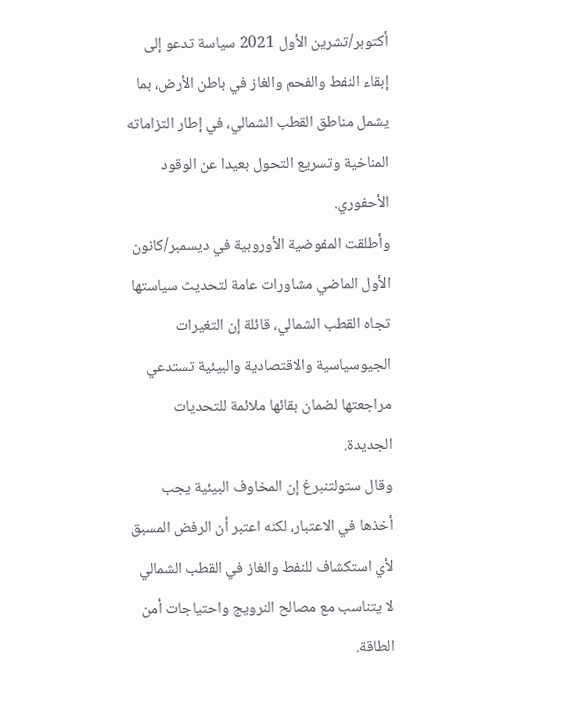أكتوبر/تشرين الأول 2021 سياسة تدعو إلى إبقاء النفط والفحم والغاز في باطن الأرض، بما يشمل مناطق القطب الشمالي، في إطار التزاماته المناخية وتسريع التحول بعيدا عن الوقود الأحفوري.
وأطلقت المفوضية الأوروبية في ديسمبر/كانون الأول الماضي مشاورات عامة لتحديث سياستها تجاه القطب الشمالي، قائلة إن التغيرات الجيوسياسية والاقتصادية والبيئية تستدعي مراجعتها لضمان بقائها ملائمة للتحديات الجديدة.
وقال ستولتنبرغ إن المخاوف البيئية يجب أخذها في الاعتبار، لكنه اعتبر أن الرفض المسبق لأي استكشاف للنفط والغاز في القطب الشمالي لا يتناسب مع مصالح النرويج واحتياجات أمن الطاقة.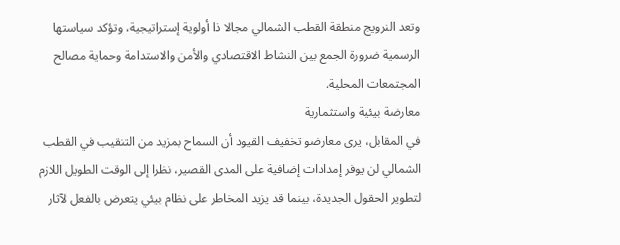وتعد النرويج منطقة القطب الشمالي مجالا ذا أولوية إستراتيجية، وتؤكد سياستها الرسمية ضرورة الجمع بين النشاط الاقتصادي والأمن والاستدامة وحماية مصالح المجتمعات المحلية.
معارضة بيئية واستثمارية
في المقابل، يرى معارضو تخفيف القيود أن السماح بمزيد من التنقيب في القطب الشمالي لن يوفر إمدادات إضافية على المدى القصير، نظرا إلى الوقت الطويل اللازم لتطوير الحقول الجديدة، بينما قد يزيد المخاطر على نظام بيئي يتعرض بالفعل لآثار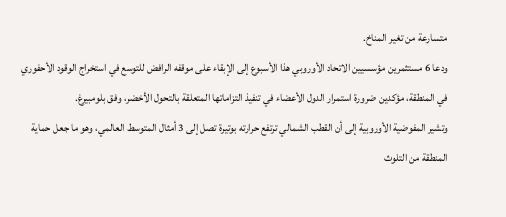متسارعة من تغير المناخ.
ودعا 6 مستثمرين مؤسسيين الاتحاد الأوروبي هذا الأسبوع إلى الإبقاء على موقفه الرافض للتوسع في استخراج الوقود الأحفوري في المنطقة، مؤكدين ضرورة استمرار الدول الأعضاء في تنفيذ التزاماتها المتعلقة بالتحول الأخضر، وفق بلومبيرغ.
وتشير المفوضية الأوروبية إلى أن القطب الشمالي ترتفع حرارته بوتيرة تصل إلى 3 أمثال المتوسط العالمي، وهو ما جعل حماية المنطقة من التلوث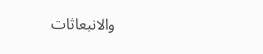والانبعاثات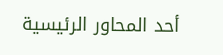أحد المحاور الرئيسية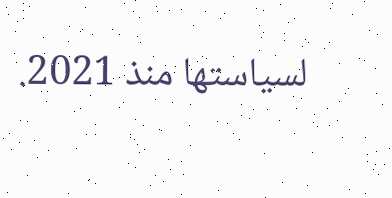لسياستها منذ 2021.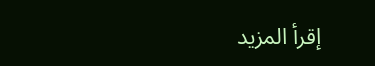إقرأ المزيد